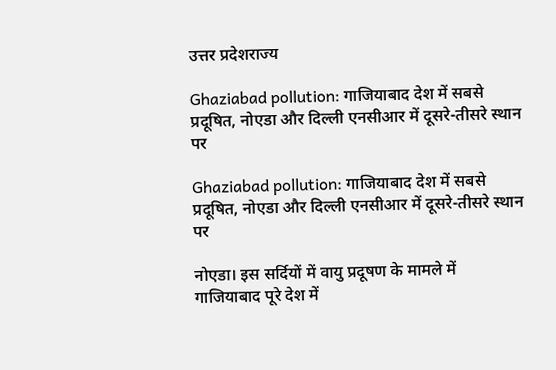उत्तर प्रदेशराज्य

Ghaziabad pollution: गाजियाबाद देश में सबसे प्रदूषित, नोएडा और दिल्ली एनसीआर में दूसरे-तीसरे स्थान पर

Ghaziabad pollution: गाजियाबाद देश में सबसे प्रदूषित, नोएडा और दिल्ली एनसीआर में दूसरे-तीसरे स्थान पर

नोएडा। इस सर्दियों में वायु प्रदूषण के मामले में गाजियाबाद पूरे देश में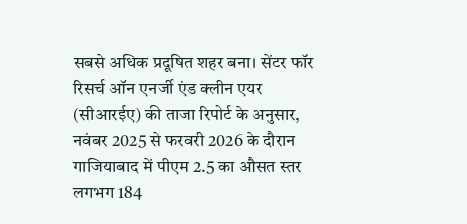सबसे अधिक प्रदूषित शहर बना। सेंटर फॉर रिसर्च ऑन एनर्जी एंड क्लीन एयर (सीआरईए) की ताजा रिपोर्ट के अनुसार, नवंबर 2025 से फरवरी 2026 के दौरान गाजियाबाद में पीएम 2.5 का औसत स्तर लगभग 184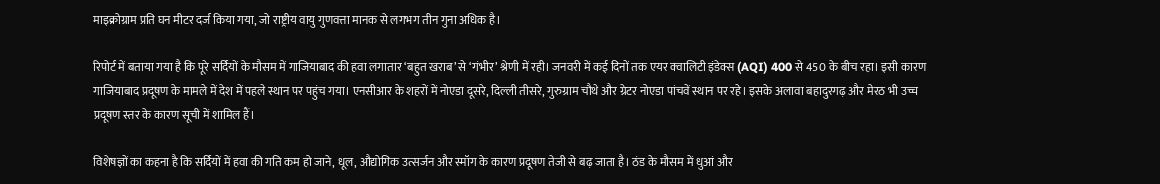माइक्रोग्राम प्रति घन मीटर दर्ज किया गया, जो राष्ट्रीय वायु गुणवत्ता मानक से लगभग तीन गुना अधिक है।

रिपोर्ट में बताया गया है कि पूरे सर्दियों के मौसम में गाजियाबाद की हवा लगातार ‘बहुत खराब’ से ‘गंभीर’ श्रेणी में रही। जनवरी में कई दिनों तक एयर क्वालिटी इंडेक्स (AQI) 400 से 450 के बीच रहा। इसी कारण गाजियाबाद प्रदूषण के मामले में देश में पहले स्थान पर पहुंच गया। एनसीआर के शहरों में नोएडा दूसरे, दिल्ली तीसरे, गुरुग्राम चौथे और ग्रेटर नोएडा पांचवें स्थान पर रहे। इसके अलावा बहादुरगढ़ और मेरठ भी उच्च प्रदूषण स्तर के कारण सूची में शामिल हैं।

विशेषज्ञों का कहना है कि सर्दियों में हवा की गति कम हो जाने, धूल, औद्योगिक उत्सर्जन और स्मॉग के कारण प्रदूषण तेजी से बढ़ जाता है। ठंड के मौसम में धुआं और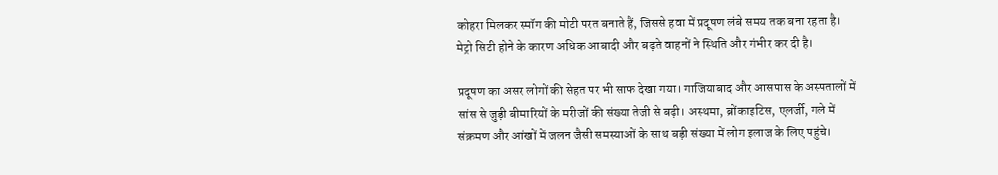कोहरा मिलकर स्मॉग की मोटी परत बनाते हैं, जिससे हवा में प्रदूषण लंबे समय तक बना रहता है। मेट्रो सिटी होने के कारण अधिक आबादी और बढ़ते वाहनों ने स्थिति और गंभीर कर दी है।

प्रदूषण का असर लोगों की सेहत पर भी साफ देखा गया। गाजियाबाद और आसपास के अस्पतालों में सांस से जुड़ी बीमारियों के मरीजों की संख्या तेजी से बढ़ी। अस्थमा, ब्रोंकाइटिस, एलर्जी, गले में संक्रमण और आंखों में जलन जैसी समस्याओं के साथ बड़ी संख्या में लोग इलाज के लिए पहुंचे।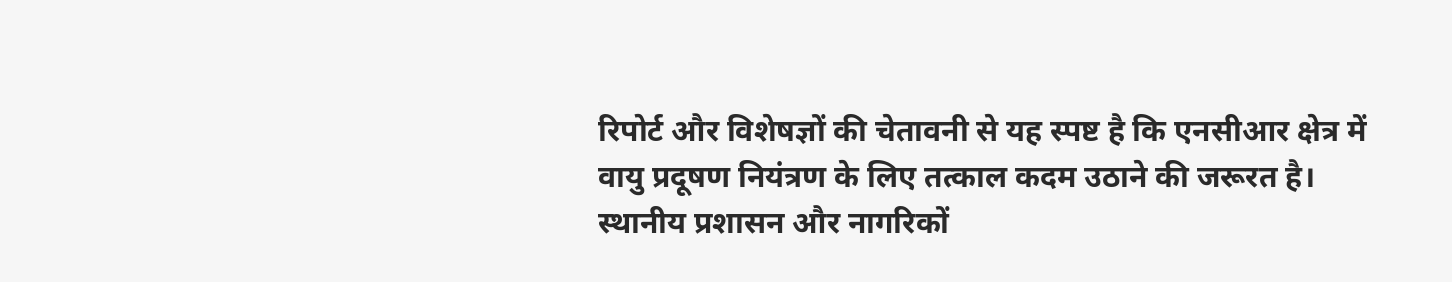रिपोर्ट और विशेषज्ञों की चेतावनी से यह स्पष्ट है कि एनसीआर क्षेत्र में वायु प्रदूषण नियंत्रण के लिए तत्काल कदम उठाने की जरूरत है। स्थानीय प्रशासन और नागरिकों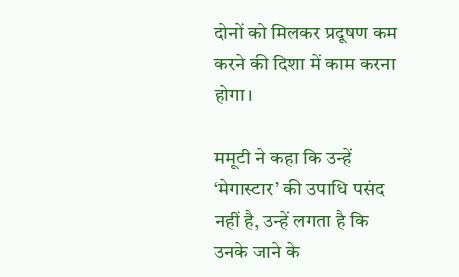दोनों को मिलकर प्रदूषण कम करने की दिशा में काम करना होगा।

ममूटी ने कहा कि उन्हें ‘मेगास्टार’ की उपाधि पसंद नहीं है, उन्हें लगता है कि उनके जाने के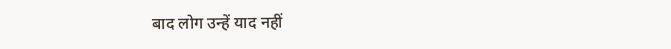बाद लोग उन्हें याद नहीं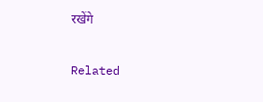रखेंगे

Related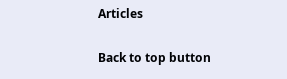Articles

Back to top button